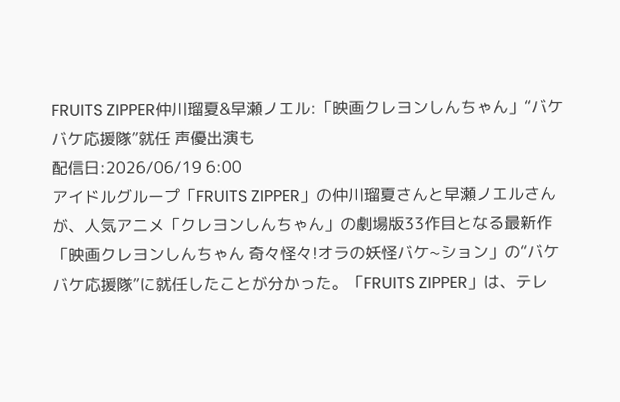FRUITS ZIPPER仲川瑠夏&早瀬ノエル:「映画クレヨンしんちゃん」“バケバケ応援隊”就任 声優出演も
配信日:2026/06/19 6:00
アイドルグループ「FRUITS ZIPPER」の仲川瑠夏さんと早瀬ノエルさんが、人気アニメ「クレヨンしんちゃん」の劇場版33作目となる最新作「映画クレヨンしんちゃん 奇々怪々!オラの妖怪バケ~ション」の“バケバケ応援隊”に就任したことが分かった。「FRUITS ZIPPER」は、テレ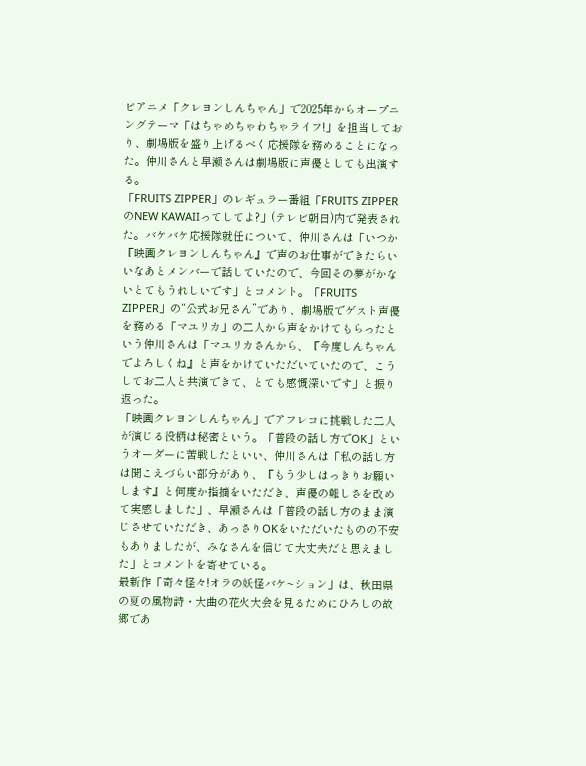ビアニメ「クレヨンしんちゃん」で2025年からオープニングテーマ「はちゃめちゃわちゃライフ!」を担当しており、劇場版を盛り上げるべく応援隊を務めることになった。仲川さんと早瀬さんは劇場版に声優としても出演する。
「FRUITS ZIPPER」のレギュラー番組「FRUITS ZIPPERのNEW KAWAIIってしてよ?」(テレビ朝日)内で発表された。バケバケ応援隊就任について、仲川さんは「いつか『映画クレヨンしんちゃん』で声のお仕事ができたらいいなあとメンバーで話していたので、今回その夢がかないとてもうれしいです」とコメント。「FRUITS ZIPPER」の“公式お兄さん”であり、劇場版でゲスト声優を務める「マユリカ」の二人から声をかけてもらったという仲川さんは「マユリカさんから、『今度しんちゃんでよろしくね』と声をかけていただいていたので、こうしてお二人と共演できて、とても感慨深いです」と振り返った。
「映画クレヨンしんちゃん」でアフレコに挑戦した二人が演じる役柄は秘密という。「普段の話し方でOK」というオーダーに苦戦したといい、仲川さんは「私の話し方は聞こえづらい部分があり、『もう少しはっきりお願いします』と何度か指摘をいただき、声優の難しさを改めて実感しました」、早瀬さんは「普段の話し方のまま演じさせていただき、あっさりOKをいただいたものの不安もありましたが、みなさんを信じて大丈夫だと思えました」とコメントを寄せている。
最新作「奇々怪々!オラの妖怪バケ~ション」は、秋田県の夏の風物詩・大曲の花火大会を見るためにひろしの故郷であ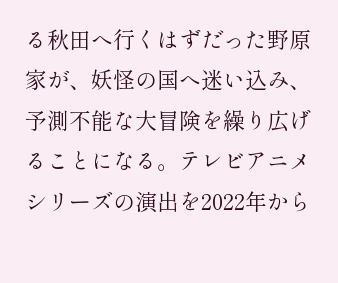る秋田へ行くはずだった野原家が、妖怪の国へ迷い込み、予測不能な大冒険を繰り広げることになる。テレビアニメシリーズの演出を2022年から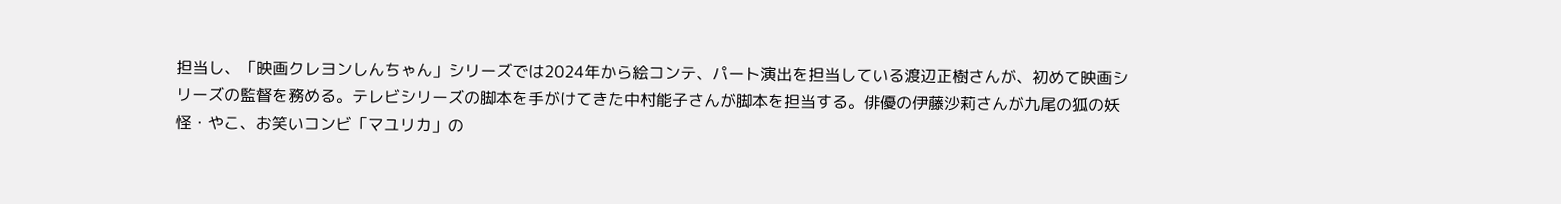担当し、「映画クレヨンしんちゃん」シリーズでは2024年から絵コンテ、パート演出を担当している渡辺正樹さんが、初めて映画シリーズの監督を務める。テレビシリーズの脚本を手がけてきた中村能子さんが脚本を担当する。俳優の伊藤沙莉さんが九尾の狐の妖怪・やこ、お笑いコンビ「マユリカ」の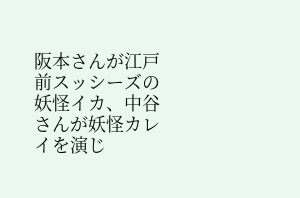阪本さんが江戸前スッシーズの妖怪イカ、中谷さんが妖怪カレイを演じ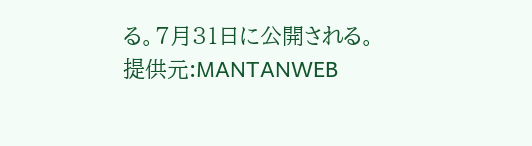る。7月31日に公開される。
提供元:MANTANWEB